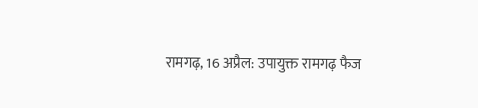रामगढ़, 16 अप्रैल: उपायुक्त रामगढ़ फैज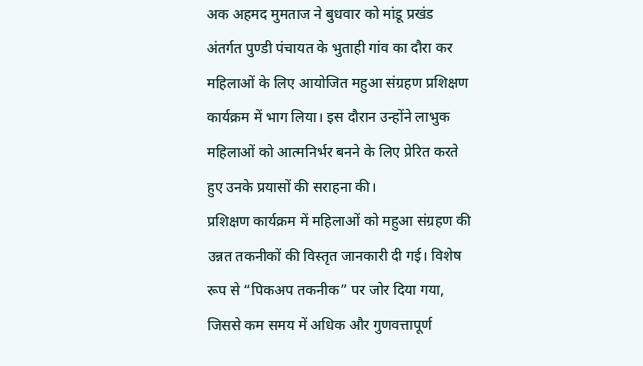अक अहमद मुमताज ने बुधवार को मांडू प्रखंड अंतर्गत पुण्डी पंचायत के भुताही गांव का दौरा कर महिलाओं के लिए आयोजित महुआ संग्रहण प्रशिक्षण कार्यक्रम में भाग लिया। इस दौरान उन्होंने लाभुक महिलाओं को आत्मनिर्भर बनने के लिए प्रेरित करते हुए उनके प्रयासों की सराहना की।
प्रशिक्षण कार्यक्रम में महिलाओं को महुआ संग्रहण की उन्नत तकनीकों की विस्तृत जानकारी दी गई। विशेष रूप से “पिकअप तकनीक” पर जोर दिया गया, जिससे कम समय में अधिक और गुणवत्तापूर्ण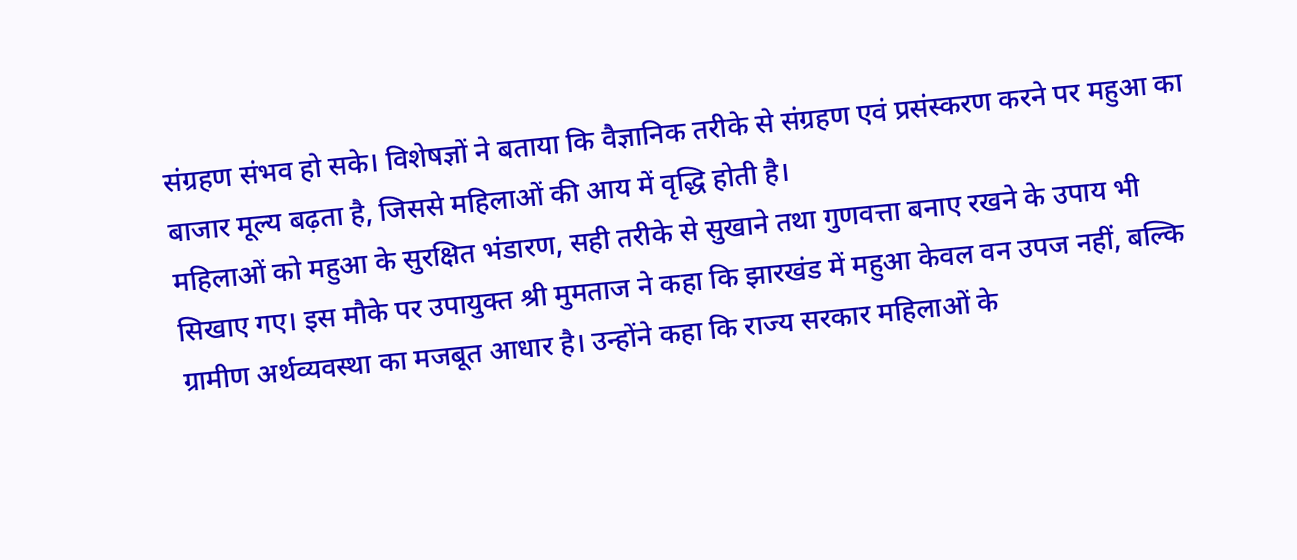संग्रहण संभव हो सके। विशेषज्ञों ने बताया कि वैज्ञानिक तरीके से संग्रहण एवं प्रसंस्करण करने पर महुआ का बाजार मूल्य बढ़ता है, जिससे महिलाओं की आय में वृद्धि होती है।
महिलाओं को महुआ के सुरक्षित भंडारण, सही तरीके से सुखाने तथा गुणवत्ता बनाए रखने के उपाय भी सिखाए गए। इस मौके पर उपायुक्त श्री मुमताज ने कहा कि झारखंड में महुआ केवल वन उपज नहीं, बल्कि ग्रामीण अर्थव्यवस्था का मजबूत आधार है। उन्होंने कहा कि राज्य सरकार महिलाओं के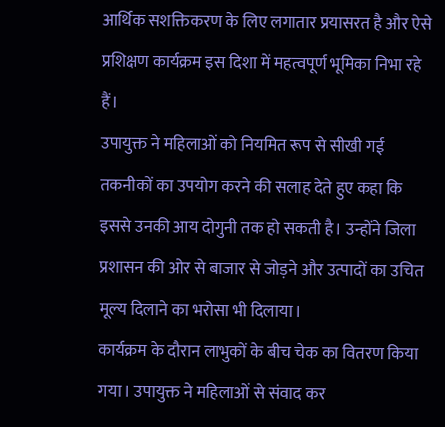आर्थिक सशक्तिकरण के लिए लगातार प्रयासरत है और ऐसे प्रशिक्षण कार्यक्रम इस दिशा में महत्वपूर्ण भूमिका निभा रहे हैं।
उपायुक्त ने महिलाओं को नियमित रूप से सीखी गई तकनीकों का उपयोग करने की सलाह देते हुए कहा कि इससे उनकी आय दोगुनी तक हो सकती है। उन्होंने जिला प्रशासन की ओर से बाजार से जोड़ने और उत्पादों का उचित मूल्य दिलाने का भरोसा भी दिलाया।
कार्यक्रम के दौरान लाभुकों के बीच चेक का वितरण किया गया। उपायुक्त ने महिलाओं से संवाद कर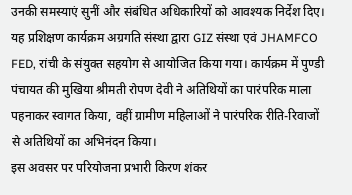उनकी समस्याएं सुनीं और संबंधित अधिकारियों को आवश्यक निर्देश दिए।
यह प्रशिक्षण कार्यक्रम अग्रगति संस्था द्वारा GIZ संस्था एवं JHAMFCO FED, रांची के संयुक्त सहयोग से आयोजित किया गया। कार्यक्रम में पुण्डी पंचायत की मुखिया श्रीमती रोपण देवी ने अतिथियों का पारंपरिक माला पहनाकर स्वागत किया, वहीं ग्रामीण महिलाओं ने पारंपरिक रीति-रिवाजों से अतिथियों का अभिनंदन किया।
इस अवसर पर परियोजना प्रभारी किरण शंकर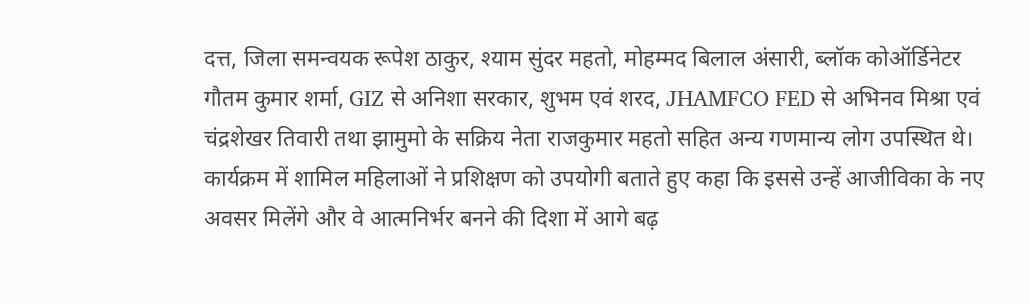दत्त, जिला समन्वयक रूपेश ठाकुर, श्याम सुंदर महतो, मोहम्मद बिलाल अंसारी, ब्लॉक कोऑर्डिनेटर गौतम कुमार शर्मा, GIZ से अनिशा सरकार, शुभम एवं शरद, JHAMFCO FED से अभिनव मिश्रा एवं चंद्रशेखर तिवारी तथा झामुमो के सक्रिय नेता राजकुमार महतो सहित अन्य गणमान्य लोग उपस्थित थे।
कार्यक्रम में शामिल महिलाओं ने प्रशिक्षण को उपयोगी बताते हुए कहा कि इससे उन्हें आजीविका के नए अवसर मिलेंगे और वे आत्मनिर्भर बनने की दिशा में आगे बढ़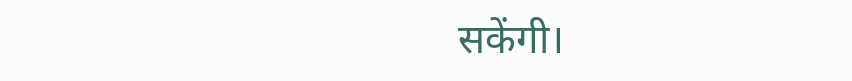सकेंगी।